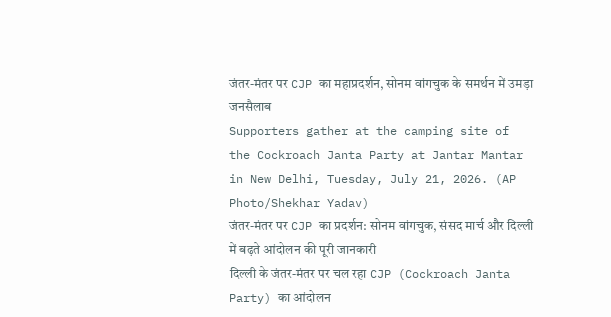जंतर-मंतर पर CJP का महाप्रदर्शन, सोनम वांगचुक के समर्थन में उमड़ा जनसैलाब
Supporters gather at the camping site of the Cockroach Janta Party at Jantar Mantar in New Delhi, Tuesday, July 21, 2026. (AP Photo/Shekhar Yadav)
जंतर-मंतर पर CJP का प्रदर्शन: सोनम वांगचुक, संसद मार्च और दिल्ली में बढ़ते आंदोलन की पूरी जानकारी
दिल्ली के जंतर-मंतर पर चल रहा CJP (Cockroach Janta Party) का आंदोलन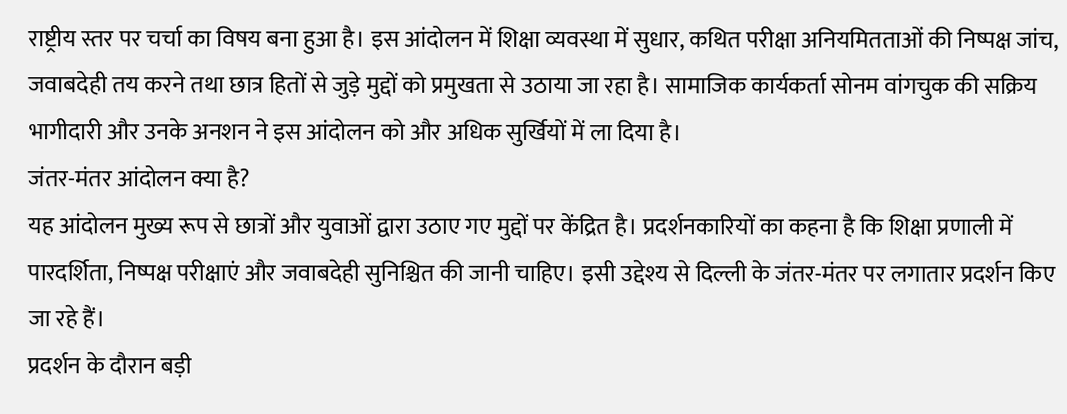राष्ट्रीय स्तर पर चर्चा का विषय बना हुआ है। इस आंदोलन में शिक्षा व्यवस्था में सुधार, कथित परीक्षा अनियमितताओं की निष्पक्ष जांच, जवाबदेही तय करने तथा छात्र हितों से जुड़े मुद्दों को प्रमुखता से उठाया जा रहा है। सामाजिक कार्यकर्ता सोनम वांगचुक की सक्रिय भागीदारी और उनके अनशन ने इस आंदोलन को और अधिक सुर्खियों में ला दिया है।
जंतर-मंतर आंदोलन क्या है?
यह आंदोलन मुख्य रूप से छात्रों और युवाओं द्वारा उठाए गए मुद्दों पर केंद्रित है। प्रदर्शनकारियों का कहना है कि शिक्षा प्रणाली में पारदर्शिता, निष्पक्ष परीक्षाएं और जवाबदेही सुनिश्चित की जानी चाहिए। इसी उद्देश्य से दिल्ली के जंतर-मंतर पर लगातार प्रदर्शन किए जा रहे हैं।
प्रदर्शन के दौरान बड़ी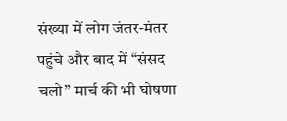संख्या में लोग जंतर-मंतर पहुंचे और बाद में “संसद चलो” मार्च की भी घोषणा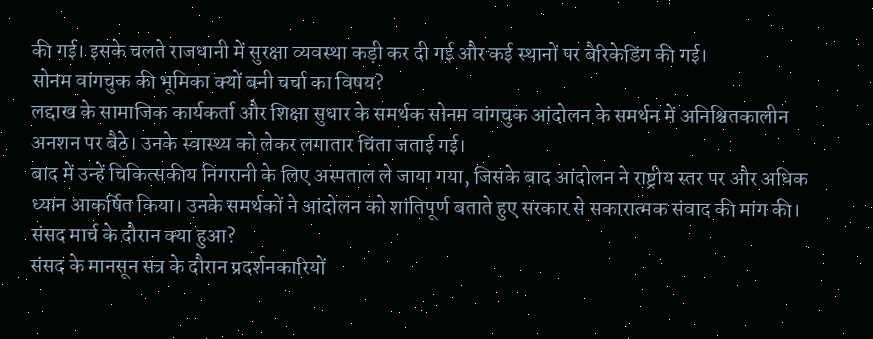की गई। इसके चलते राजधानी में सुरक्षा व्यवस्था कड़ी कर दी गई और कई स्थानों पर बैरिकेडिंग की गई।
सोनम वांगचुक की भूमिका क्यों बनी चर्चा का विषय?
लद्दाख के सामाजिक कार्यकर्ता और शिक्षा सुधार के समर्थक सोनम वांगचुक आंदोलन के समर्थन में अनिश्चितकालीन अनशन पर बैठे। उनके स्वास्थ्य को लेकर लगातार चिंता जताई गई।
बाद में उन्हें चिकित्सकीय निगरानी के लिए अस्पताल ले जाया गया, जिसके बाद आंदोलन ने राष्ट्रीय स्तर पर और अधिक ध्यान आकर्षित किया। उनके समर्थकों ने आंदोलन को शांतिपूर्ण बताते हुए सरकार से सकारात्मक संवाद की मांग की।
संसद मार्च के दौरान क्या हुआ?
संसद के मानसून सत्र के दौरान प्रदर्शनकारियों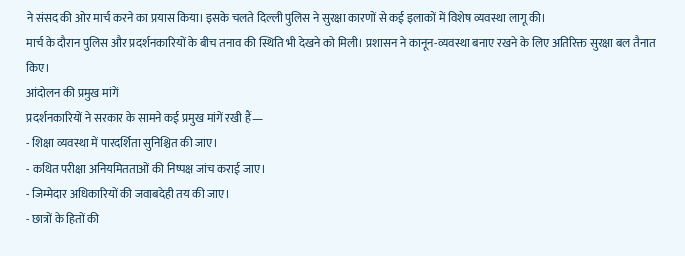ने संसद की ओर मार्च करने का प्रयास किया। इसके चलते दिल्ली पुलिस ने सुरक्षा कारणों से कई इलाकों में विशेष व्यवस्था लागू की।
मार्च के दौरान पुलिस और प्रदर्शनकारियों के बीच तनाव की स्थिति भी देखने को मिली। प्रशासन ने कानून-व्यवस्था बनाए रखने के लिए अतिरिक्त सुरक्षा बल तैनात किए।
आंदोलन की प्रमुख मांगें
प्रदर्शनकारियों ने सरकार के सामने कई प्रमुख मांगें रखी हैं—
- शिक्षा व्यवस्था में पारदर्शिता सुनिश्चित की जाए।
- कथित परीक्षा अनियमितताओं की निष्पक्ष जांच कराई जाए।
- जिम्मेदार अधिकारियों की जवाबदेही तय की जाए।
- छात्रों के हितों की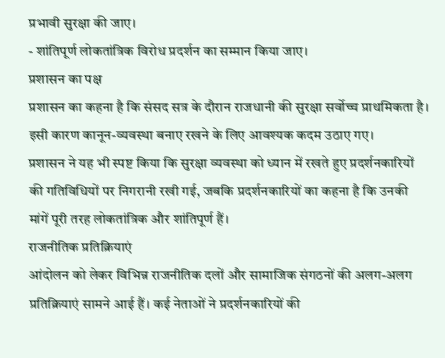प्रभावी सुरक्षा की जाए।
- शांतिपूर्ण लोकतांत्रिक विरोध प्रदर्शन का सम्मान किया जाए।
प्रशासन का पक्ष
प्रशासन का कहना है कि संसद सत्र के दौरान राजधानी की सुरक्षा सर्वोच्च प्राथमिकता है। इसी कारण कानून-व्यवस्था बनाए रखने के लिए आवश्यक कदम उठाए गए।
प्रशासन ने यह भी स्पष्ट किया कि सुरक्षा व्यवस्था को ध्यान में रखते हुए प्रदर्शनकारियों की गतिविधियों पर निगरानी रखी गई, जबकि प्रदर्शनकारियों का कहना है कि उनकी मांगें पूरी तरह लोकतांत्रिक और शांतिपूर्ण हैं।
राजनीतिक प्रतिक्रियाएं
आंदोलन को लेकर विभिन्न राजनीतिक दलों और सामाजिक संगठनों की अलग-अलग प्रतिक्रियाएं सामने आई हैं। कई नेताओं ने प्रदर्शनकारियों की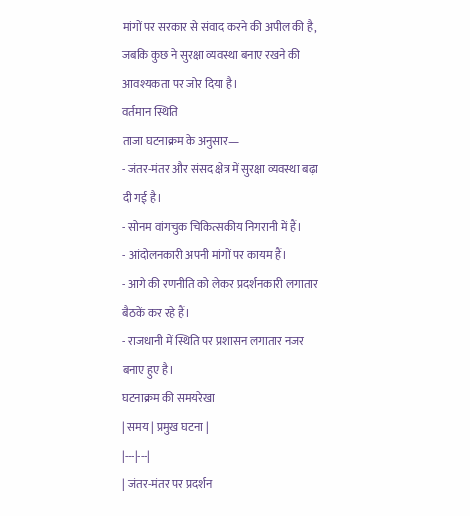मांगों पर सरकार से संवाद करने की अपील की है, जबकि कुछ ने सुरक्षा व्यवस्था बनाए रखने की आवश्यकता पर जोर दिया है।
वर्तमान स्थिति
ताजा घटनाक्रम के अनुसार—
- जंतर-मंतर और संसद क्षेत्र में सुरक्षा व्यवस्था बढ़ा दी गई है।
- सोनम वांगचुक चिकित्सकीय निगरानी में हैं।
- आंदोलनकारी अपनी मांगों पर कायम हैं।
- आगे की रणनीति को लेकर प्रदर्शनकारी लगातार बैठकें कर रहे हैं।
- राजधानी में स्थिति पर प्रशासन लगातार नजर बनाए हुए है।
घटनाक्रम की समयरेखा
| समय | प्रमुख घटना |
|---|---|
| जंतर-मंतर पर प्रदर्शन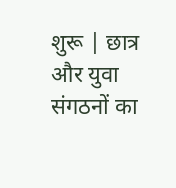शुरू | छात्र और युवा संगठनों का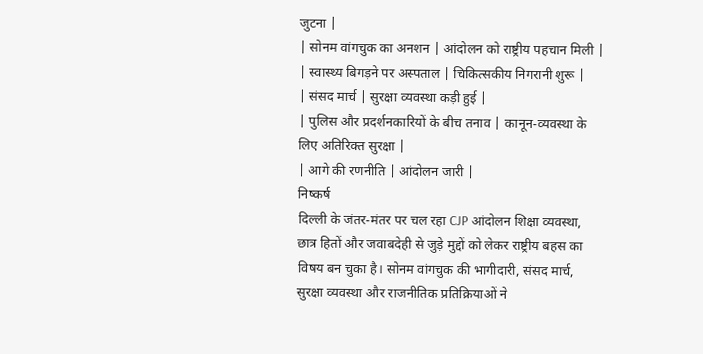जुटना |
| सोनम वांगचुक का अनशन | आंदोलन को राष्ट्रीय पहचान मिली |
| स्वास्थ्य बिगड़ने पर अस्पताल | चिकित्सकीय निगरानी शुरू |
| संसद मार्च | सुरक्षा व्यवस्था कड़ी हुई |
| पुलिस और प्रदर्शनकारियों के बीच तनाव | कानून-व्यवस्था के लिए अतिरिक्त सुरक्षा |
| आगे की रणनीति | आंदोलन जारी |
निष्कर्ष
दिल्ली के जंतर-मंतर पर चल रहा CJP आंदोलन शिक्षा व्यवस्था, छात्र हितों और जवाबदेही से जुड़े मुद्दों को लेकर राष्ट्रीय बहस का विषय बन चुका है। सोनम वांगचुक की भागीदारी, संसद मार्च, सुरक्षा व्यवस्था और राजनीतिक प्रतिक्रियाओं ने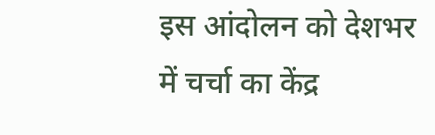इस आंदोलन को देशभर में चर्चा का केंद्र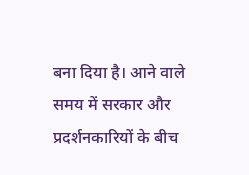बना दिया है। आने वाले समय में सरकार और प्रदर्शनकारियों के बीच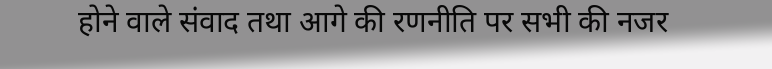होने वाले संवाद तथा आगे की रणनीति पर सभी की नजर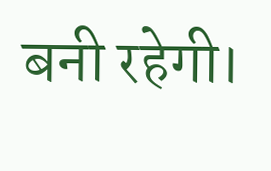बनी रहेगी।